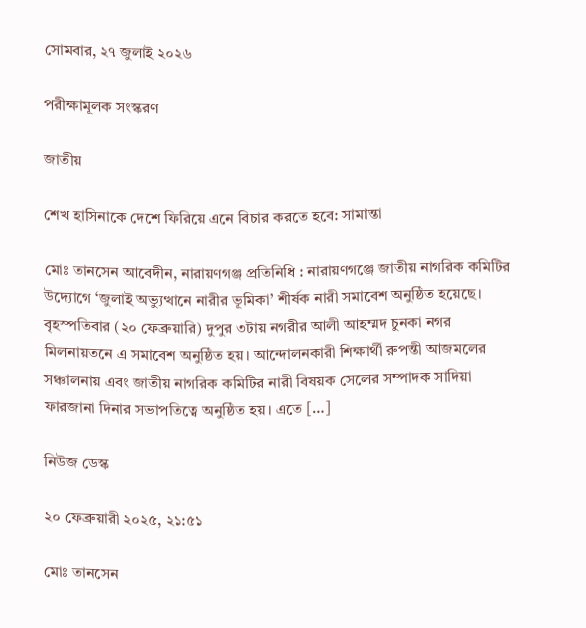সোমবার, ২৭ জুলাই ২০২৬

পরীক্ষামূলক সংস্করণ

জাতীয়

শেখ হাসিনাকে দেশে ফিরিয়ে এনে বিচার করতে হবে: সামান্তা

মোঃ তানসেন আবেদীন, নারায়ণগঞ্জ প্রতিনিধি : নারায়ণগঞ্জে জাতীয় নাগরিক কমিটির উদ্যোগে ‘জুলাই অভ্যুত্থানে নারীর ভূমিকা’ শীর্ষক নারী সমাবেশ অনুষ্ঠিত হয়েছে। বৃহস্পতিবার (২০ ফেব্রুয়ারি) দুপুর ৩টায় নগরীর আলী আহম্মদ চুনকা নগর মিলনায়তনে এ সমাবেশ অনুষ্ঠিত হয়। আন্দোলনকারী শিক্ষার্থী রুপন্তী আজমলের সঞ্চালনায় এবং জাতীয় নাগরিক কমিটির নারী বিষয়ক সেলের সম্পাদক সাদিয়া ফারজানা দিনার সভাপতিত্বে অনুষ্ঠিত হয়। এতে […]

নিউজ ডেস্ক

২০ ফেব্রুয়ারী ২০২৫, ২১:৫১

মোঃ তানসেন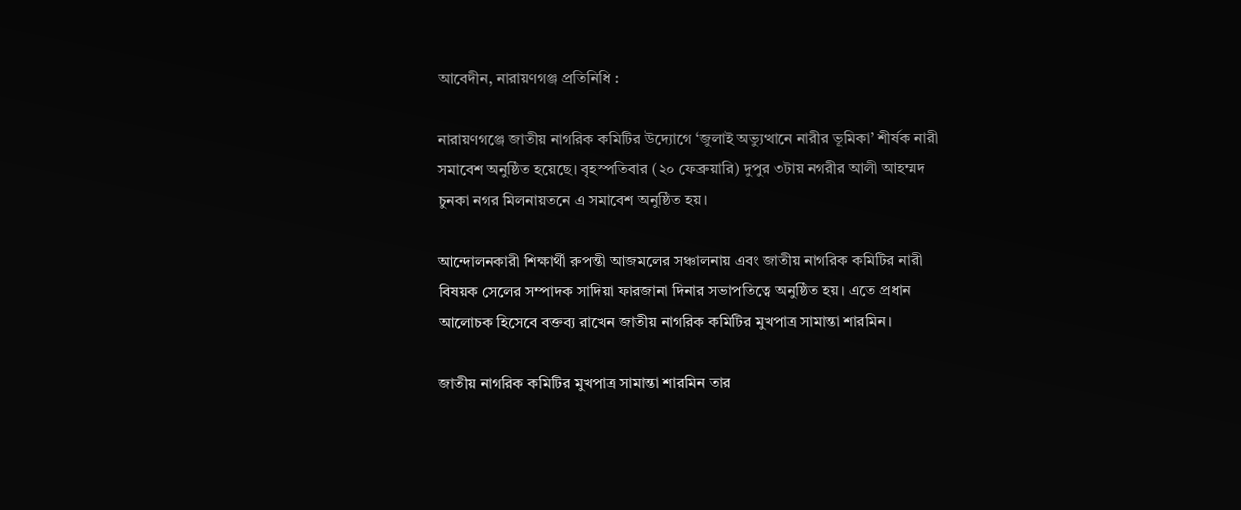আবেদীন, নারায়ণগঞ্জ প্রতিনিধি :

নারায়ণগঞ্জে জাতীয় নাগরিক কমিটির উদ্যোগে ‘জুলাই অভ্যুত্থানে নারীর ভূমিকা’ শীর্ষক নারী সমাবেশ অনুষ্ঠিত হয়েছে। বৃহস্পতিবার (২০ ফেব্রুয়ারি) দুপুর ৩টায় নগরীর আলী আহম্মদ চুনকা নগর মিলনায়তনে এ সমাবেশ অনুষ্ঠিত হয়।

আন্দোলনকারী শিক্ষার্থী রুপন্তী আজমলের সঞ্চালনায় এবং জাতীয় নাগরিক কমিটির নারী বিষয়ক সেলের সম্পাদক সাদিয়া ফারজানা দিনার সভাপতিত্বে অনুষ্ঠিত হয়। এতে প্রধান আলোচক হিসেবে বক্তব্য রাখেন জাতীয় নাগরিক কমিটির মুখপাত্র সামান্তা শারমিন।

জাতীয় নাগরিক কমিটির মুখপাত্র সামান্তা শারমিন তার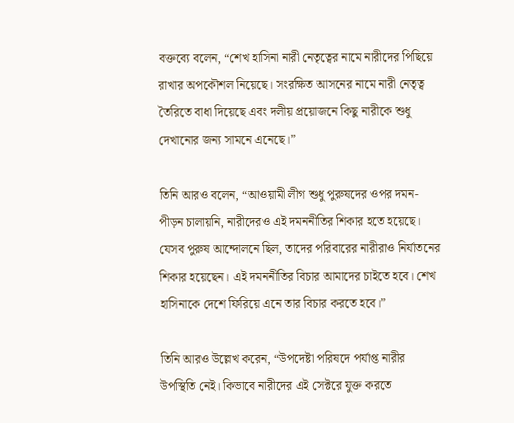বক্তব্যে বলেন, “শেখ হাসিনা নারী নেতৃত্বের নামে নারীদের পিছিয়ে রাখার অপকৌশল নিয়েছে। সংরক্ষিত আসনের নামে নারী নেতৃত্ব তৈরিতে বাধা দিয়েছে এবং দলীয় প্রয়োজনে কিছু নারীকে শুধু দেখানোর জন্য সামনে এনেছে।”

তিনি আরও বলেন, “আওয়ামী লীগ শুধু পুরুষদের ওপর দমন-পীড়ন চালায়নি, নারীদেরও এই দমননীতির শিকার হতে হয়েছে। যেসব পুরুষ আন্দোলনে ছিল, তাদের পরিবারের নারীরাও নির্যাতনের শিকার হয়েছেন। এই দমননীতির বিচার আমাদের চাইতে হবে। শেখ হাসিনাকে দেশে ফিরিয়ে এনে তার বিচার করতে হবে।”

তিনি আরও উল্লেখ করেন, “উপদেষ্টা পরিষদে পর্যাপ্ত নারীর উপস্থিতি নেই। কিভাবে নারীদের এই সেক্টরে যুক্ত করতে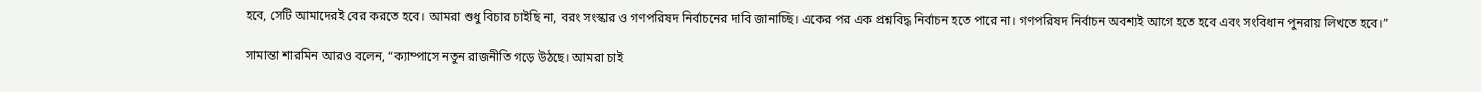হবে, সেটি আমাদেরই বের করতে হবে। আমরা শুধু বিচার চাইছি না, বরং সংস্কার ও গণপরিষদ নির্বাচনের দাবি জানাচ্ছি। একের পর এক প্রশ্নবিদ্ধ নির্বাচন হতে পারে না। গণপরিষদ নির্বাচন অবশ্যই আগে হতে হবে এবং সংবিধান পুনরায় লিখতে হবে।”

সামান্তা শারমিন আরও বলেন, “ক্যাম্পাসে নতুন রাজনীতি গড়ে উঠছে। আমরা চাই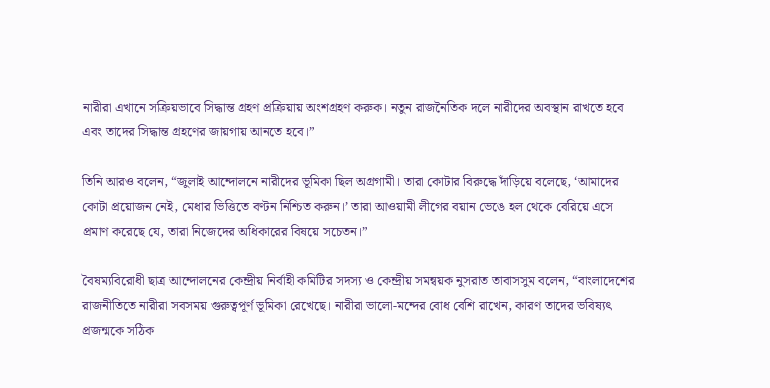নারীরা এখানে সক্রিয়ভাবে সিদ্ধান্ত গ্রহণ প্রক্রিয়ায় অংশগ্রহণ করুক। নতুন রাজনৈতিক দলে নারীদের অবস্থান রাখতে হবে এবং তাদের সিদ্ধান্ত গ্রহণের জায়গায় আনতে হবে।”

তিনি আরও বলেন, “জুলাই আন্দোলনে নারীদের ভূমিকা ছিল অগ্রগামী। তারা কোটার বিরুদ্ধে দাঁড়িয়ে বলেছে, ‘আমাদের কোটা প্রয়োজন নেই, মেধার ভিত্তিতে বণ্টন নিশ্চিত করুন।’ তারা আওয়ামী লীগের বয়ান ভেঙে হল থেকে বেরিয়ে এসে প্রমাণ করেছে যে, তারা নিজেদের অধিকারের বিষয়ে সচেতন।”

বৈষম্যবিরোধী ছাত্র আন্দোলনের কেন্দ্রীয় নির্বাহী কমিটির সদস্য ও কেন্দ্রীয় সমন্বয়ক নুসরাত তাবাসসুম বলেন, “বাংলাদেশের রাজনীতিতে নারীরা সবসময় গুরুত্বপূর্ণ ভূমিকা রেখেছে। নারীরা ভালো-মন্দের বোধ বেশি রাখেন, কারণ তাদের ভবিষ্যৎ প্রজন্মকে সঠিক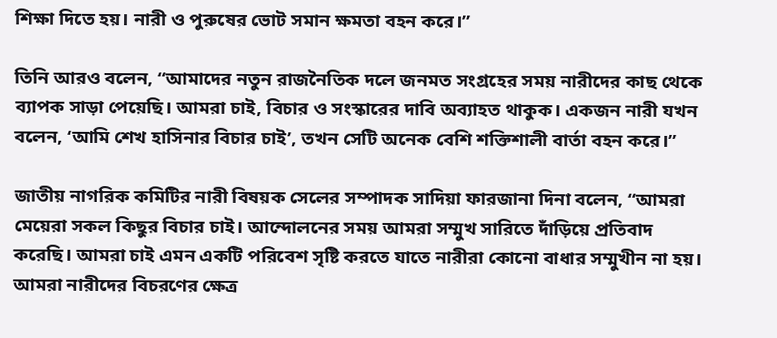শিক্ষা দিতে হয়। নারী ও পুরুষের ভোট সমান ক্ষমতা বহন করে।”

তিনি আরও বলেন, “আমাদের নতুন রাজনৈতিক দলে জনমত সংগ্রহের সময় নারীদের কাছ থেকে ব্যাপক সাড়া পেয়েছি। আমরা চাই, বিচার ও সংস্কারের দাবি অব্যাহত থাকুক। একজন নারী যখন বলেন, ‘আমি শেখ হাসিনার বিচার চাই’, তখন সেটি অনেক বেশি শক্তিশালী বার্তা বহন করে।”

জাতীয় নাগরিক কমিটির নারী বিষয়ক সেলের সম্পাদক সাদিয়া ফারজানা দিনা বলেন, “আমরা মেয়েরা সকল কিছুর বিচার চাই। আন্দোলনের সময় আমরা সম্মুখ সারিতে দাঁড়িয়ে প্রতিবাদ করেছি। আমরা চাই এমন একটি পরিবেশ সৃষ্টি করতে যাতে নারীরা কোনো বাধার সম্মুখীন না হয়। আমরা নারীদের বিচরণের ক্ষেত্র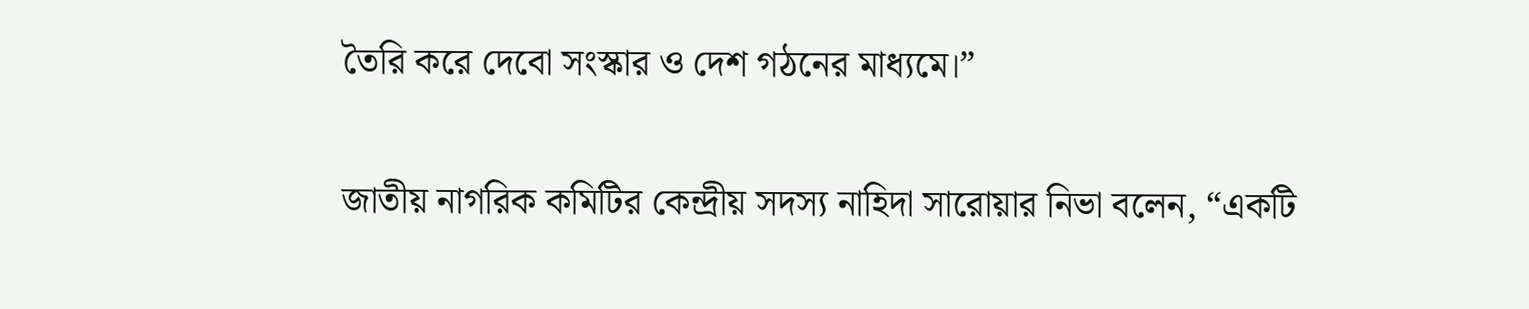তৈরি করে দেবো সংস্কার ও দেশ গঠনের মাধ্যমে।”

জাতীয় নাগরিক কমিটির কেন্দ্রীয় সদস্য নাহিদা সারোয়ার নিভা বলেন, “একটি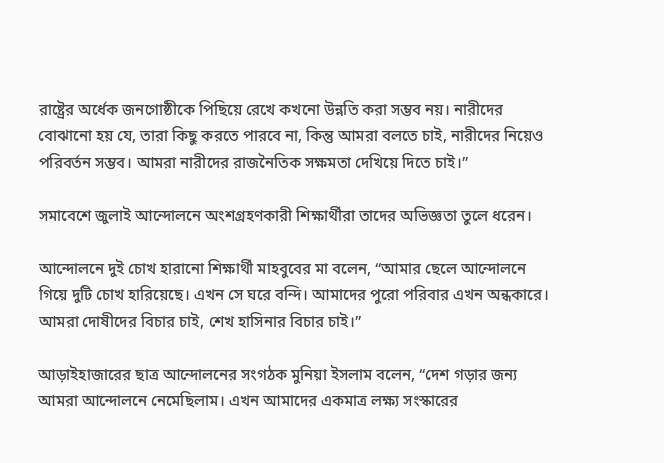রাষ্ট্রের অর্ধেক জনগোষ্ঠীকে পিছিয়ে রেখে কখনো উন্নতি করা সম্ভব নয়। নারীদের বোঝানো হয় যে, তারা কিছু করতে পারবে না, কিন্তু আমরা বলতে চাই, নারীদের নিয়েও পরিবর্তন সম্ভব। আমরা নারীদের রাজনৈতিক সক্ষমতা দেখিয়ে দিতে চাই।”

সমাবেশে জুলাই আন্দোলনে অংশগ্রহণকারী শিক্ষার্থীরা তাদের অভিজ্ঞতা তুলে ধরেন।

আন্দোলনে দুই চোখ হারানো শিক্ষার্থী মাহবুবের মা বলেন, “আমার ছেলে আন্দোলনে গিয়ে দুটি চোখ হারিয়েছে। এখন সে ঘরে বন্দি। আমাদের পুরো পরিবার এখন অন্ধকারে। আমরা দোষীদের বিচার চাই, শেখ হাসিনার বিচার চাই।”

আড়াইহাজারের ছাত্র আন্দোলনের সংগঠক মুনিয়া ইসলাম বলেন, “দেশ গড়ার জন্য আমরা আন্দোলনে নেমেছিলাম। এখন আমাদের একমাত্র লক্ষ্য সংস্কারের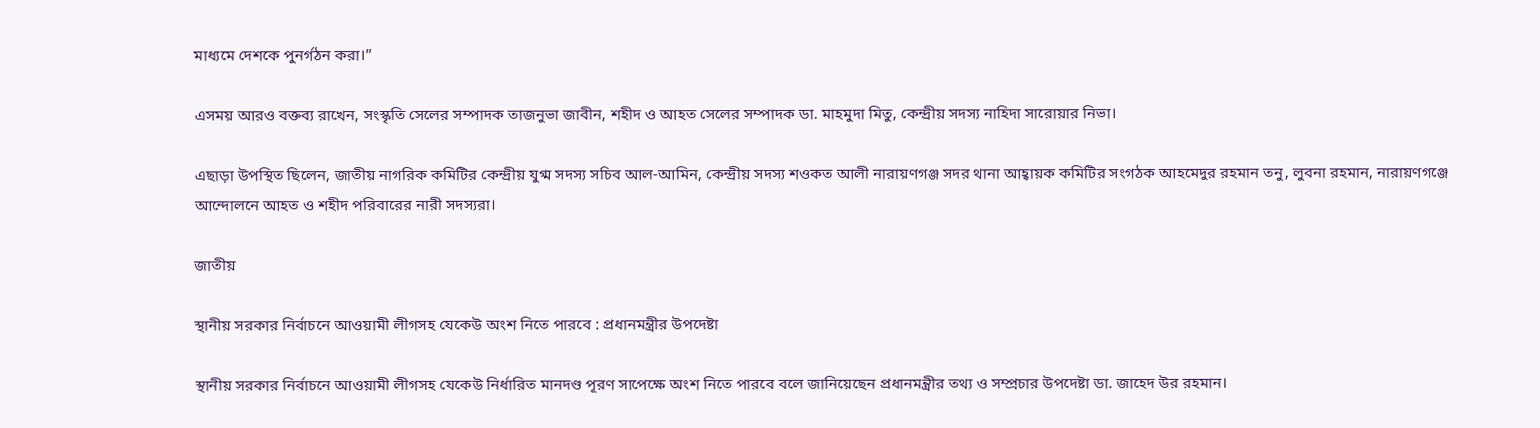মাধ্যমে দেশকে পুনর্গঠন করা।”

এসময় আরও বক্তব্য রাখেন, সংস্কৃতি সেলের সম্পাদক তাজনুভা জাবীন, শহীদ ও আহত সেলের সম্পাদক ডা. মাহমুদা মিতু, কেন্দ্রীয় সদস্য নাহিদা সারোয়ার নিভা।

এছাড়া উপস্থিত ছিলেন, জাতীয় নাগরিক কমিটির কেন্দ্রীয় যুগ্ম সদস্য সচিব আল-আমিন, কেন্দ্রীয় সদস্য শওকত আলী নারায়ণগঞ্জ সদর থানা আহ্বায়ক কমিটির সংগঠক আহমেদুর রহমান তনু, লুবনা রহমান, নারায়ণগঞ্জে আন্দোলনে আহত ও শহীদ পরিবারের নারী সদস্যরা।

জাতীয়

স্থানীয় সরকার নির্বাচনে আওয়ামী লীগসহ যেকেউ অংশ নিতে পারবে : প্রধানমন্ত্রীর উপদেষ্টা

স্থানীয় সরকার নির্বাচনে আওয়ামী লীগসহ যেকেউ নির্ধারিত মানদণ্ড পূরণ সাপেক্ষে অংশ নিতে পারবে বলে জানিয়েছেন প্রধানমন্ত্রীর তথ্য ও সম্প্রচার উপদেষ্টা ডা. জাহেদ উর রহমান।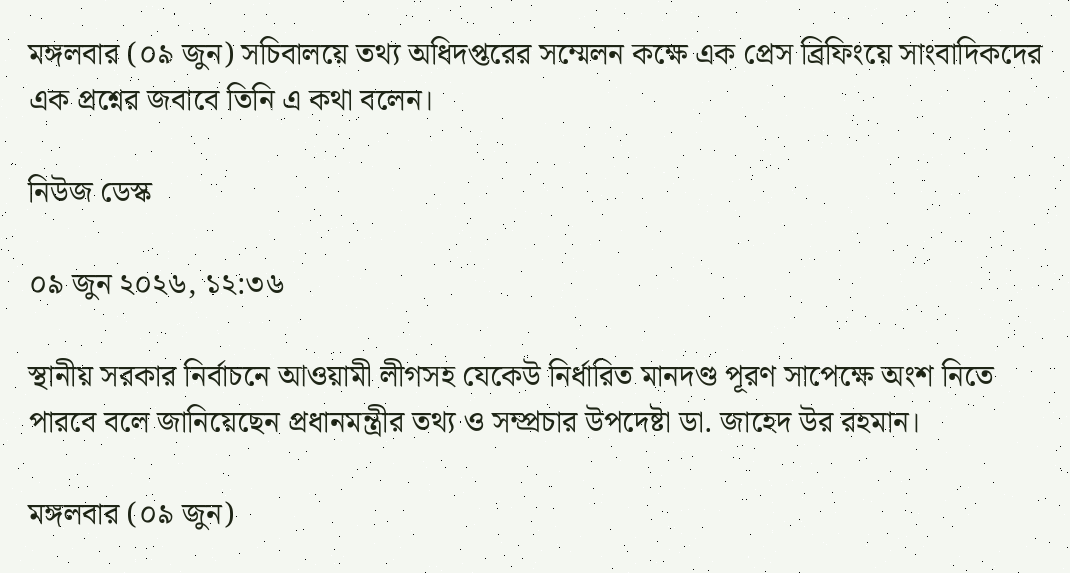মঙ্গলবার (০৯ জুন) সচিবালয়ে তথ্য অধিদপ্তরের সম্মেলন কক্ষে এক প্রেস ব্রিফিংয়ে সাংবাদিকদের এক প্রশ্নের জবাবে তিনি এ কথা বলেন।

নিউজ ডেস্ক

০৯ জুন ২০২৬, ১২:৩৬

স্থানীয় সরকার নির্বাচনে আওয়ামী লীগসহ যেকেউ নির্ধারিত মানদণ্ড পূরণ সাপেক্ষে অংশ নিতে পারবে বলে জানিয়েছেন প্রধানমন্ত্রীর তথ্য ও সম্প্রচার উপদেষ্টা ডা. জাহেদ উর রহমান।

মঙ্গলবার (০৯ জুন)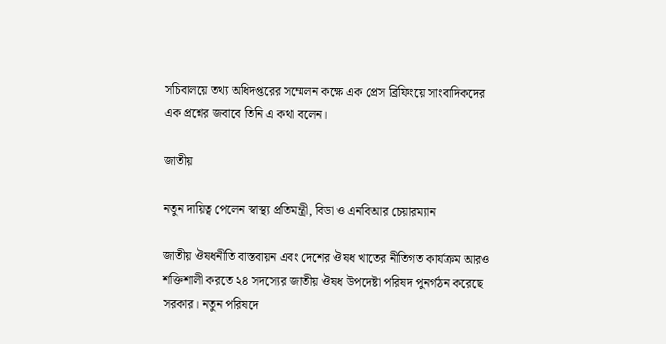সচিবালয়ে তথ্য অধিদপ্তরের সম্মেলন কক্ষে এক প্রেস ব্রিফিংয়ে সাংবাদিকদের এক প্রশ্নের জবাবে তিনি এ কথা বলেন।

জাতীয়

নতুন দায়িত্ব পেলেন স্বাস্থ্য প্রতিমন্ত্রী, বিডা ও এনবিআর চেয়ারম্যান

জাতীয় ঔষধনীতি বাস্তবায়ন এবং দেশের ঔষধ খাতের নীতিগত কার্যক্রম আরও শক্তিশালী করতে ২৪ সদস্যের জাতীয় ঔষধ উপদেষ্টা পরিষদ পুনর্গঠন করেছে সরকার। নতুন পরিষদে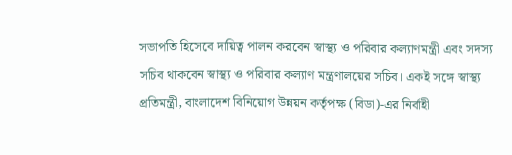সভাপতি হিসেবে দায়িত্ব পালন করবেন স্বাস্থ্য ও পরিবার কল্যাণমন্ত্রী এবং সদস্য সচিব থাকবেন স্বাস্থ্য ও পরিবার কল্যাণ মন্ত্রণালয়ের সচিব। একই সঙ্গে স্বাস্থ্য প্রতিমন্ত্রী, বাংলাদেশ বিনিয়োগ উন্নয়ন কর্তৃপক্ষ (বিডা)-এর নির্বাহী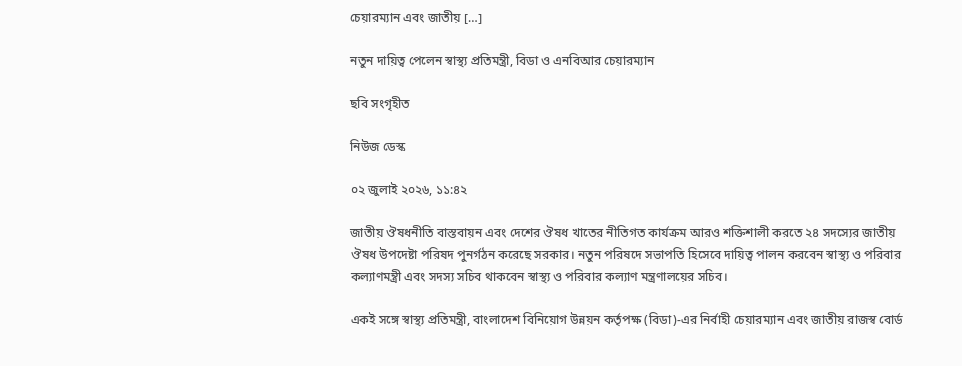চেয়ারম্যান এবং জাতীয় […]

নতুন দায়িত্ব পেলেন স্বাস্থ্য প্রতিমন্ত্রী, বিডা ও এনবিআর চেয়ারম্যান

ছবি সংগৃহীত

নিউজ ডেস্ক

০২ জুলাই ২০২৬, ১১:৪২

জাতীয় ঔষধনীতি বাস্তবায়ন এবং দেশের ঔষধ খাতের নীতিগত কার্যক্রম আরও শক্তিশালী করতে ২৪ সদস্যের জাতীয় ঔষধ উপদেষ্টা পরিষদ পুনর্গঠন করেছে সরকার। নতুন পরিষদে সভাপতি হিসেবে দায়িত্ব পালন করবেন স্বাস্থ্য ও পরিবার কল্যাণমন্ত্রী এবং সদস্য সচিব থাকবেন স্বাস্থ্য ও পরিবার কল্যাণ মন্ত্রণালয়ের সচিব।

একই সঙ্গে স্বাস্থ্য প্রতিমন্ত্রী, বাংলাদেশ বিনিয়োগ উন্নয়ন কর্তৃপক্ষ (বিডা)-এর নির্বাহী চেয়ারম্যান এবং জাতীয় রাজস্ব বোর্ড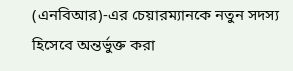(এনবিআর)-এর চেয়ারম্যানকে নতুন সদস্য হিসেবে অন্তর্ভুক্ত করা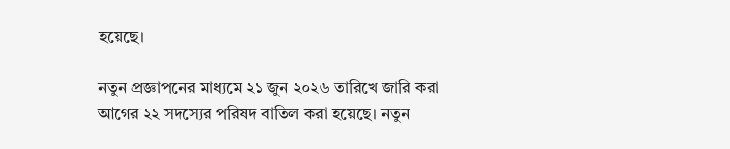হয়েছে।

নতুন প্রজ্ঞাপনের মাধ্যমে ২১ জুন ২০২৬ তারিখে জারি করা আগের ২২ সদস্যের পরিষদ বাতিল করা হয়েছে। নতুন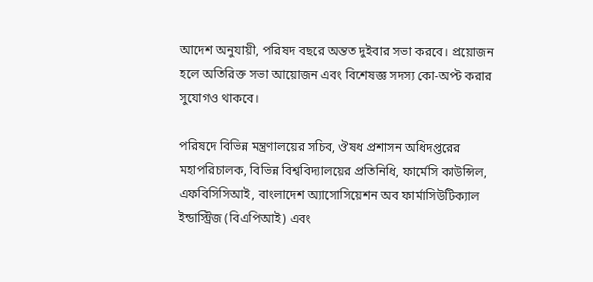আদেশ অনুযায়ী, পরিষদ বছরে অন্তত দুইবার সভা করবে। প্রয়োজন হলে অতিরিক্ত সভা আয়োজন এবং বিশেষজ্ঞ সদস্য কো-অপ্ট করার সুযোগও থাকবে।

পরিষদে বিভিন্ন মন্ত্রণালয়ের সচিব, ঔষধ প্রশাসন অধিদপ্তরের মহাপরিচালক, বিভিন্ন বিশ্ববিদ্যালয়ের প্রতিনিধি, ফার্মেসি কাউন্সিল, এফবিসিসিআই, বাংলাদেশ অ্যাসোসিয়েশন অব ফার্মাসিউটিক্যাল ইন্ডাস্ট্রিজ (বিএপিআই) এবং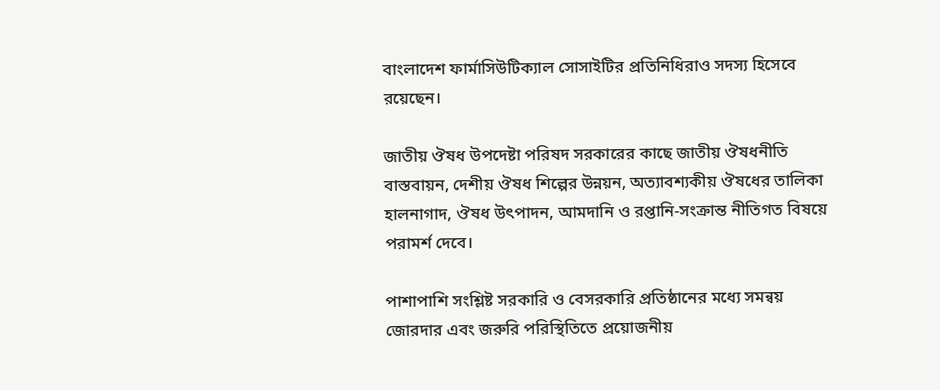বাংলাদেশ ফার্মাসিউটিক্যাল সোসাইটির প্রতিনিধিরাও সদস্য হিসেবে রয়েছেন।

জাতীয় ঔষধ উপদেষ্টা পরিষদ সরকারের কাছে জাতীয় ঔষধনীতি বাস্তবায়ন, দেশীয় ঔষধ শিল্পের উন্নয়ন, অত্যাবশ্যকীয় ঔষধের তালিকা হালনাগাদ, ঔষধ উৎপাদন, আমদানি ও রপ্তানি-সংক্রান্ত নীতিগত বিষয়ে পরামর্শ দেবে।

পাশাপাশি সংশ্লিষ্ট সরকারি ও বেসরকারি প্রতিষ্ঠানের মধ্যে সমন্বয় জোরদার এবং জরুরি পরিস্থিতিতে প্রয়োজনীয়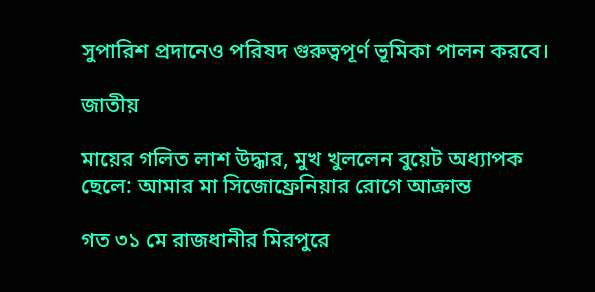সুপারিশ প্রদানেও পরিষদ গুরুত্বপূর্ণ ভূমিকা পালন করবে।

জাতীয়

মায়ের গলিত লাশ উদ্ধার, মুখ খুললেন বুয়েট অধ্যাপক ছেলে: আমার মা সিজোফ্রেনিয়ার রোগে আক্রান্ত

গত ৩১ মে রাজধানীর মিরপুরে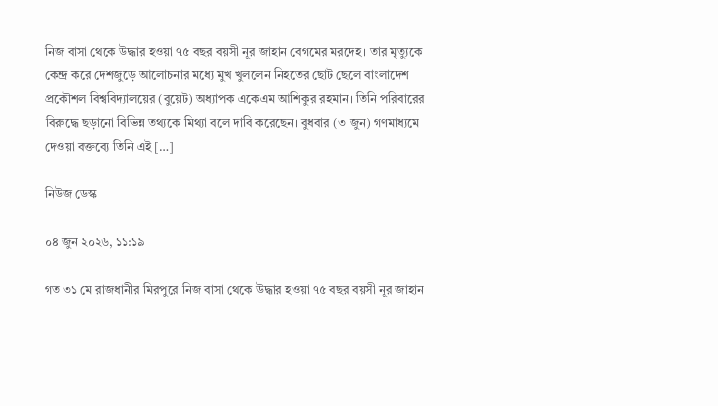নিজ বাসা থেকে উদ্ধার হওয়া ৭৫ বছর বয়সী নূর জাহান বেগমের মরদেহ। তার মৃত্যুকে কেন্দ্র করে দেশজুড়ে আলোচনার মধ্যে মুখ খুললেন নিহতের ছোট ছেলে বাংলাদেশ প্রকৌশল বিশ্ববিদ্যালয়ের (বুয়েট) অধ্যাপক একেএম আশিকুর রহমান। তিনি পরিবারের বিরুদ্ধে ছড়ানো বিভিন্ন তথ্যকে মিথ্যা বলে দাবি করেছেন। বুধবার (৩ জুন) গণমাধ্যমে দেওয়া বক্তব্যে তিনি এই […]

নিউজ ডেস্ক

০৪ জুন ২০২৬, ১১:১৯

গত ৩১ মে রাজধানীর মিরপুরে নিজ বাসা থেকে উদ্ধার হওয়া ৭৫ বছর বয়সী নূর জাহান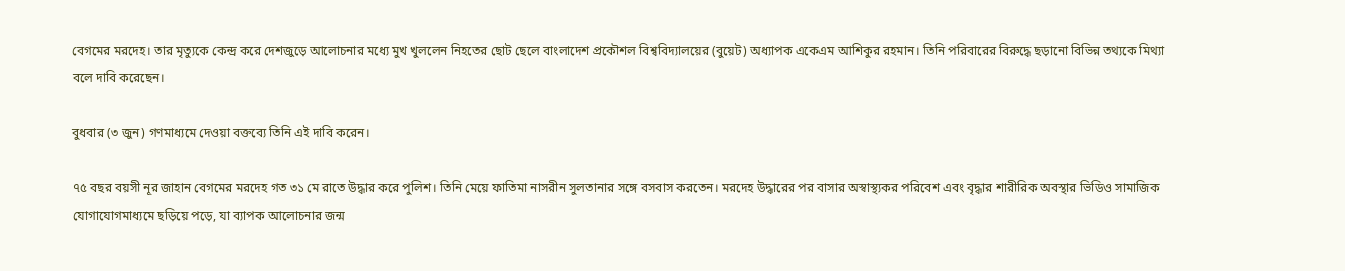বেগমের মরদেহ। তার মৃত্যুকে কেন্দ্র করে দেশজুড়ে আলোচনার মধ্যে মুখ খুললেন নিহতের ছোট ছেলে বাংলাদেশ প্রকৌশল বিশ্ববিদ্যালয়ের (বুয়েট) অধ্যাপক একেএম আশিকুর রহমান। তিনি পরিবারের বিরুদ্ধে ছড়ানো বিভিন্ন তথ্যকে মিথ্যা বলে দাবি করেছেন।

বুধবার (৩ জুন) গণমাধ্যমে দেওয়া বক্তব্যে তিনি এই দাবি করেন।

৭৫ বছর বয়সী নূর জাহান বেগমের মরদেহ গত ৩১ মে রাতে উদ্ধার করে পুলিশ। তিনি মেয়ে ফাতিমা নাসরীন সুলতানার সঙ্গে বসবাস করতেন। মরদেহ উদ্ধারের পর বাসার অস্বাস্থ্যকর পরিবেশ এবং বৃদ্ধার শারীরিক অবস্থার ভিডিও সামাজিক যোগাযোগমাধ্যমে ছড়িয়ে পড়ে, যা ব্যাপক আলোচনার জন্ম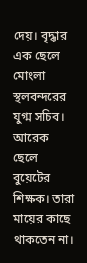দেয়। বৃদ্ধার এক ছেলে মোংলা স্থলবন্দরের যুগ্ম সচিব। আরেক ছেলে বুয়েটের শিক্ষক। তারা মায়ের কাছে থাকতেন না।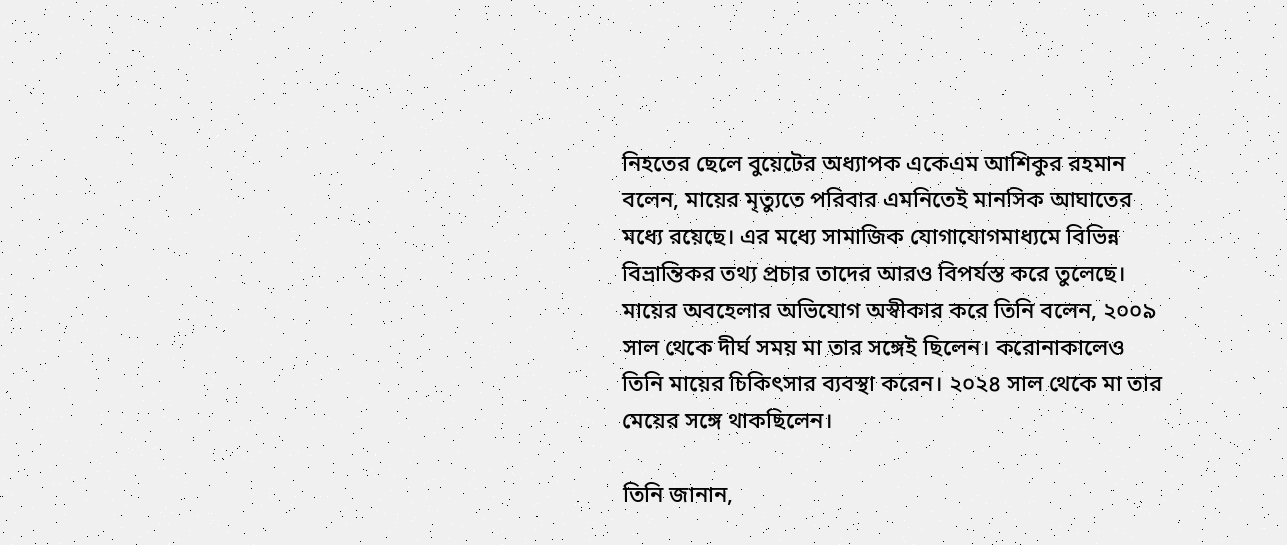নিহতের ছেলে বুয়েটের অধ্যাপক একেএম আশিকুর রহমান বলেন, মায়ের মৃত্যুতে পরিবার এমনিতেই মানসিক আঘাতের মধ্যে রয়েছে। এর মধ্যে সামাজিক যোগাযোগমাধ্যমে বিভিন্ন বিভ্রান্তিকর তথ্য প্রচার তাদের আরও বিপর্যস্ত করে তুলেছে। মায়ের অবহেলার অভিযোগ অস্বীকার করে তিনি বলেন, ২০০৯ সাল থেকে দীর্ঘ সময় মা তার সঙ্গেই ছিলেন। করোনাকালেও তিনি মায়ের চিকিৎসার ব্যবস্থা করেন। ২০২৪ সাল থেকে মা তার মেয়ের সঙ্গে থাকছিলেন।

তিনি জানান,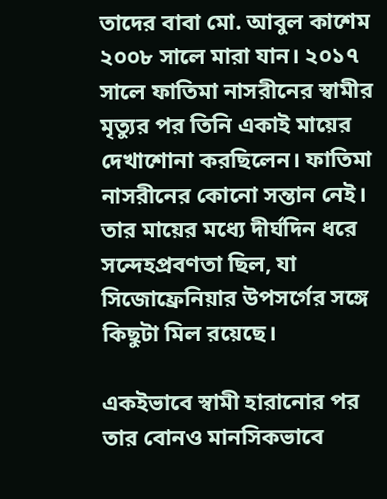তাদের বাবা মো. আবুল কাশেম ২০০৮ সালে মারা যান। ২০১৭ সালে ফাতিমা নাসরীনের স্বামীর মৃত্যুর পর তিনি একাই মায়ের দেখাশোনা করছিলেন। ফাতিমা নাসরীনের কোনো সন্তান নেই। তার মায়ের মধ্যে দীর্ঘদিন ধরে সন্দেহপ্রবণতা ছিল, যা সিজোফ্রেনিয়ার উপসর্গের সঙ্গে কিছুটা মিল রয়েছে।

একইভাবে স্বামী হারানোর পর তার বোনও মানসিকভাবে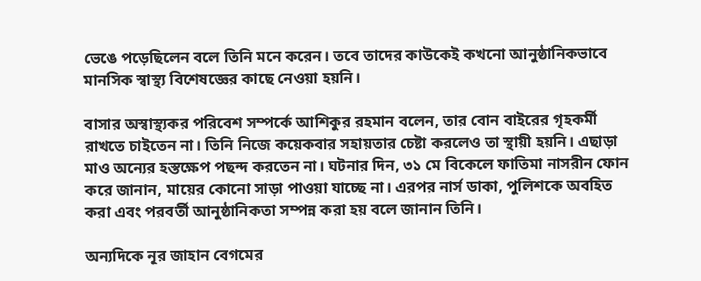ভেঙে পড়েছিলেন বলে তিনি মনে করেন। তবে তাদের কাউকেই কখনো আনুষ্ঠানিকভাবে মানসিক স্বাস্থ্য বিশেষজ্ঞের কাছে নেওয়া হয়নি।

বাসার অস্বাস্থ্যকর পরিবেশ সম্পর্কে আশিকুর রহমান বলেন, তার বোন বাইরের গৃহকর্মী রাখতে চাইতেন না। তিনি নিজে কয়েকবার সহায়তার চেষ্টা করলেও তা স্থায়ী হয়নি। এছাড়া মাও অন্যের হস্তক্ষেপ পছন্দ করতেন না। ঘটনার দিন, ৩১ মে বিকেলে ফাতিমা নাসরীন ফোন করে জানান, মায়ের কোনো সাড়া পাওয়া যাচ্ছে না। এরপর নার্স ডাকা, পুলিশকে অবহিত করা এবং পরবর্তী আনুষ্ঠানিকতা সম্পন্ন করা হয় বলে জানান তিনি।

অন্যদিকে নূর জাহান বেগমের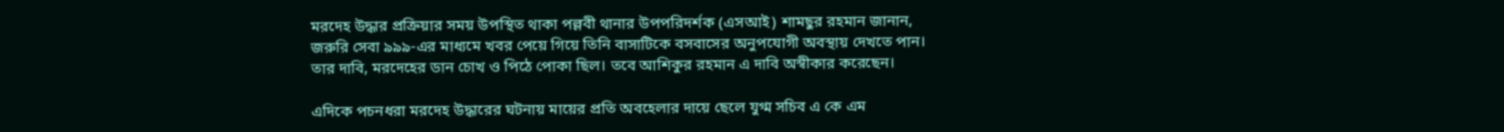মরদেহ উদ্ধার প্রক্রিয়ার সময় উপস্থিত থাকা পল্লবী থানার উপপরিদর্শক (এসআই) শামছুর রহমান জানান, জরুরি সেবা ৯৯৯-এর মাধ্যমে খবর পেয়ে গিয়ে তিনি বাসাটিকে বসবাসের অনুপযোগী অবস্থায় দেখতে পান। তার দাবি, মরদেহের ডান চোখ ও পিঠে পোকা ছিল। তবে আশিকুর রহমান এ দাবি অস্বীকার করেছেন।

এদিকে পচনধরা মরদেহ উদ্ধারের ঘটনায় মায়ের প্রতি অবহেলার দায়ে ছেলে যুগ্ম সচিব এ কে এম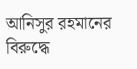আনিসুর রহমানের বিরুদ্ধে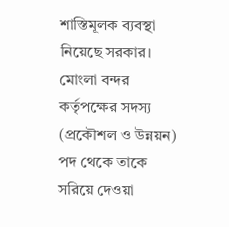শাস্তিমূলক ব্যবস্থা নিয়েছে সরকার। মোংলা বন্দর কর্তৃপক্ষের সদস্য (প্রকৌশল ও উন্নয়ন) পদ থেকে তাকে সরিয়ে দেওয়া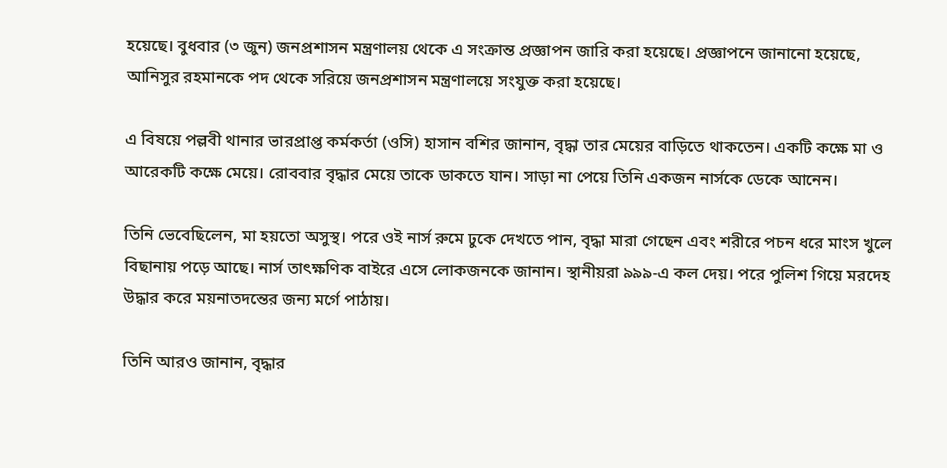হয়েছে। বুধবার (৩ জুন) জনপ্রশাসন মন্ত্রণালয় থেকে এ সংক্রান্ত প্রজ্ঞাপন জারি করা হয়েছে। প্রজ্ঞাপনে জানানো হয়েছে, আনিসুর রহমানকে পদ থেকে সরিয়ে জনপ্রশাসন মন্ত্রণালয়ে সংযুক্ত করা হয়েছে।

এ বিষয়ে পল্লবী থানার ভারপ্রাপ্ত কর্মকর্তা (ওসি) হাসান বশির জানান, বৃদ্ধা তার মেয়ের বাড়িতে থাকতেন। একটি কক্ষে মা ও আরেকটি কক্ষে মেয়ে। রোববার বৃদ্ধার মেয়ে তাকে ডাকতে যান। সাড়া না পেয়ে তিনি একজন নার্সকে ডেকে আনেন।

তিনি ভেবেছিলেন, মা হয়তো অসুস্থ। পরে ওই নার্স রুমে ঢুকে দেখতে পান, বৃদ্ধা মারা গেছেন এবং শরীরে পচন ধরে মাংস খুলে বিছানায় পড়ে আছে। নার্স তাৎক্ষণিক বাইরে এসে লোকজনকে জানান। স্থানীয়রা ৯৯৯-এ কল দেয়। পরে পুলিশ গিয়ে মরদেহ উদ্ধার করে ময়নাতদন্তের জন্য মর্গে পাঠায়।

তিনি আরও জানান, বৃদ্ধার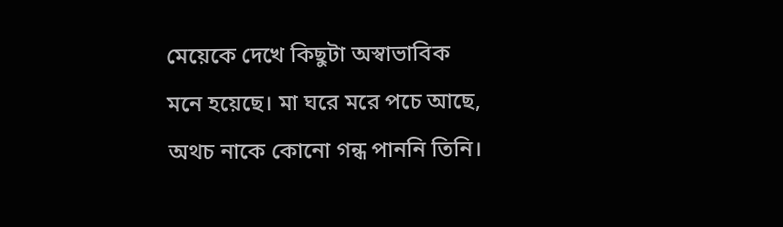মেয়েকে দেখে কিছুটা অস্বাভাবিক মনে হয়েছে। মা ঘরে মরে পচে আছে, অথচ নাকে কোনো গন্ধ পাননি তিনি।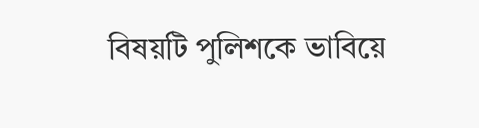বিষয়টি পুলিশকে ভাবিয়ে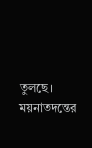তুলছে। ময়নাতদন্তের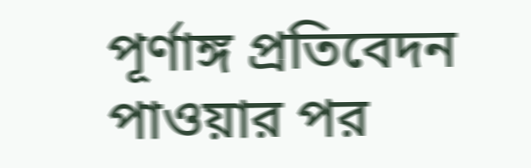পূর্ণাঙ্গ প্রতিবেদন পাওয়ার পর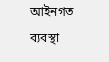আইনগত ব্যবস্থা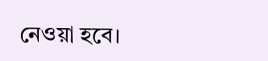নেওয়া হবে।